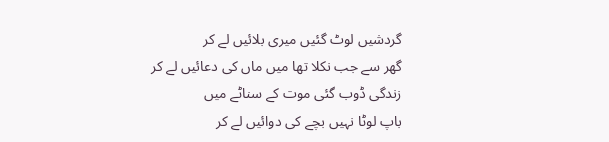گردشیں لوٹ گئیں میری بلائیں لے کر
گھر سے جب نکلا تھا میں ماں کی دعائیں لے کر
زندگی ڈوب گئی موت کے سناٹے میں
باپ لوٹا نہیں بچے کی دوائیں لے کر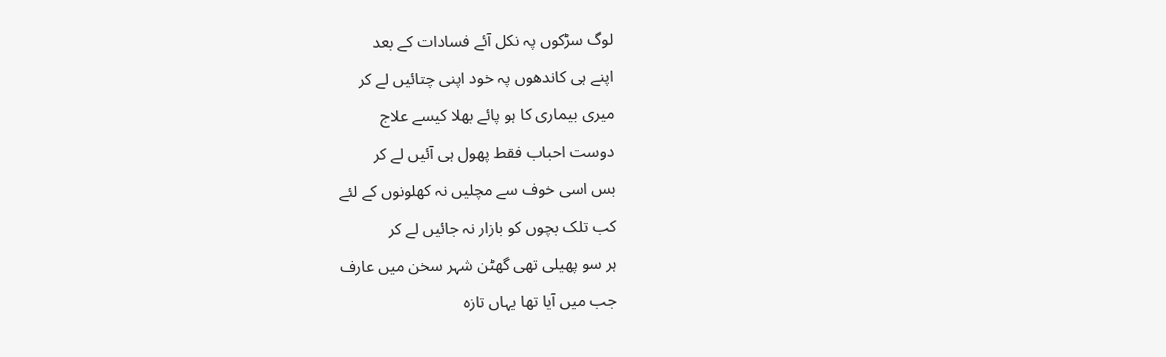لوگ سڑکوں پہ نکل آئے فسادات کے بعد
اپنے ہی کاندھوں پہ خود اپنی چتائیں لے کر
میری بیماری کا ہو پائے بھلا کیسے علاج
دوست احباب فقط پھول ہی آئیں لے کر
بس اسی خوف سے مچلیں نہ کھلونوں کے لئے
کب تلک بچوں کو بازار نہ جائیں لے کر
ہر سو پھیلی تھی گھٹن شہر سخن میں عارف
جب میں آیا تھا یہاں تازہ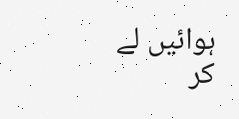ہوائیں لے کر